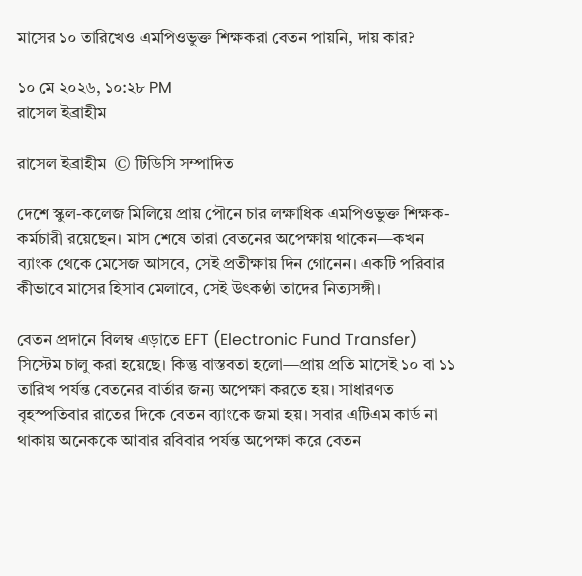মাসের ১০ তারিখেও এমপিওভুক্ত শিক্ষকরা বেতন পায়নি, দায় কার?

১০ মে ২০২৬, ১০:২৮ PM
রাসেল ইব্রাহীম

রাসেল ইব্রাহীম  © টিডিসি সম্পাদিত

দেশে স্কুল-কলেজ মিলিয়ে প্রায় পৌনে চার লক্ষাধিক এমপিওভুক্ত শিক্ষক-কর্মচারী রয়েছেন। মাস শেষে তারা বেতনের অপেক্ষায় থাকেন—কখন ব্যাংক থেকে মেসেজ আসবে, সেই প্রতীক্ষায় দিন গোনেন। একটি পরিবার কীভাবে মাসের হিসাব মেলাবে, সেই উৎকণ্ঠা তাদের নিত্যসঙ্গী।

বেতন প্রদানে বিলম্ব এড়াতে EFT (Electronic Fund Transfer) সিস্টেম চালু করা হয়েছে। কিন্তু বাস্তবতা হলো—প্রায় প্রতি মাসেই ১০ বা ১১ তারিখ পর্যন্ত বেতনের বার্তার জন্য অপেক্ষা করতে হয়। সাধারণত বৃহস্পতিবার রাতের দিকে বেতন ব্যাংকে জমা হয়। সবার এটিএম কার্ড না থাকায় অনেককে আবার রবিবার পর্যন্ত অপেক্ষা করে বেতন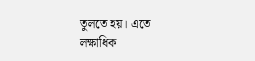তুলতে হয়। এতে লক্ষাধিক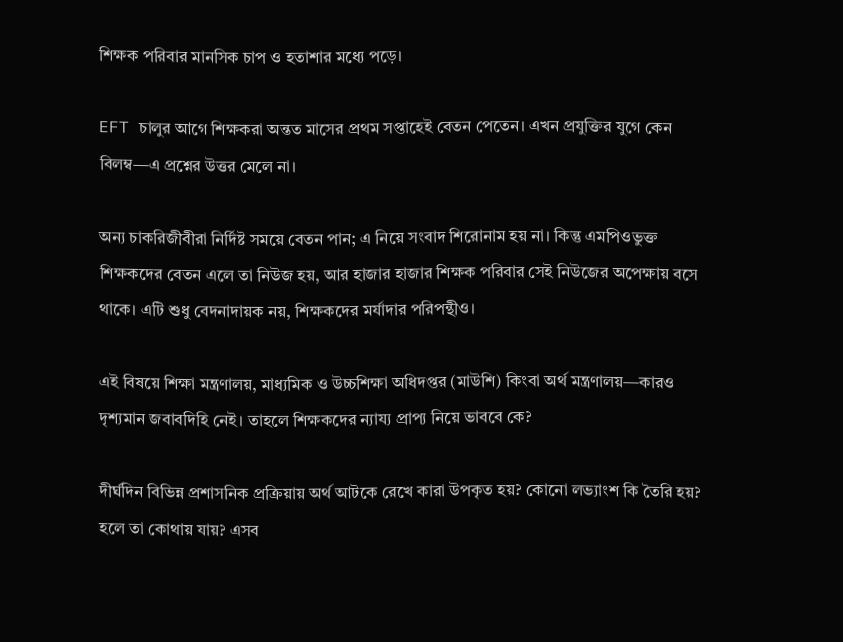শিক্ষক পরিবার মানসিক চাপ ও হতাশার মধ্যে পড়ে।

EFT চালুর আগে শিক্ষকরা অন্তত মাসের প্রথম সপ্তাহেই বেতন পেতেন। এখন প্রযুক্তির যুগে কেন বিলম্ব—এ প্রশ্নের উত্তর মেলে না।

অন্য চাকরিজীবীরা নির্দিষ্ট সময়ে বেতন পান; এ নিয়ে সংবাদ শিরোনাম হয় না। কিন্তু এমপিওভুক্ত শিক্ষকদের বেতন এলে তা নিউজ হয়, আর হাজার হাজার শিক্ষক পরিবার সেই নিউজের অপেক্ষায় বসে থাকে। এটি শুধু বেদনাদায়ক নয়, শিক্ষকদের মর্যাদার পরিপন্থীও।

এই বিষয়ে শিক্ষা মন্ত্রণালয়, মাধ্যমিক ও উচ্চশিক্ষা অধিদপ্তর (মাউশি) কিংবা অর্থ মন্ত্রণালয়—কারও দৃশ্যমান জবাবদিহি নেই। তাহলে শিক্ষকদের ন্যায্য প্রাপ্য নিয়ে ভাববে কে?

দীর্ঘদিন বিভিন্ন প্রশাসনিক প্রক্রিয়ায় অর্থ আটকে রেখে কারা উপকৃত হয়? কোনো লভ্যাংশ কি তৈরি হয়? হলে তা কোথায় যায়? এসব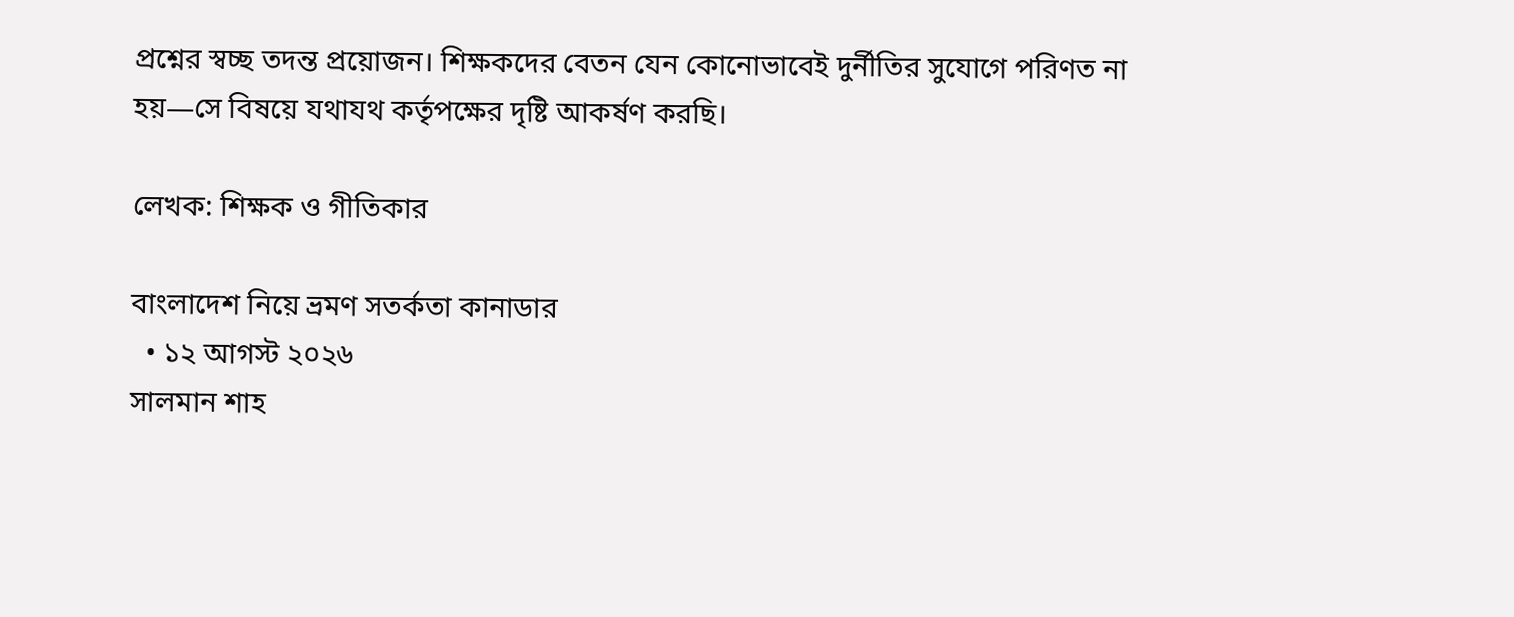প্রশ্নের স্বচ্ছ তদন্ত প্রয়োজন। শিক্ষকদের বেতন যেন কোনোভাবেই দুর্নীতির সুযোগে পরিণত না হয়—সে বিষয়ে যথাযথ কর্তৃপক্ষের দৃষ্টি আকর্ষণ করছি।

লেখক: শিক্ষক ও গীতিকার

বাংলাদেশ নিয়ে ভ্রমণ সতর্কতা কানাডার
  • ১২ আগস্ট ২০২৬
সালমান শাহ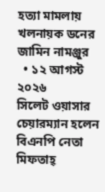হত্যা মামলায় খলনায়ক ডনের জামিন নামঞ্জুর
  • ১২ আগস্ট ২০২৬
সিলেট ওয়াসার চেয়ারম্যান হলেন বিএনপি নেতা মিফতাহ্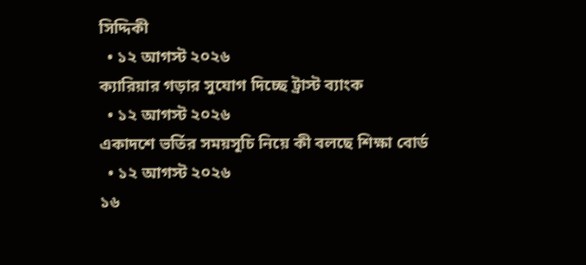সিদ্দিকী
  • ১২ আগস্ট ২০২৬
ক্যারিয়ার গড়ার সুযোগ দিচ্ছে ট্রাস্ট ব্যাংক
  • ১২ আগস্ট ২০২৬
একাদশে ভর্তির সময়সূচি নিয়ে কী বলছে শিক্ষা বোর্ড
  • ১২ আগস্ট ২০২৬
১৬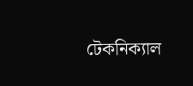টেকনিক্যাল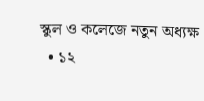স্কুল ও কলেজে নতুন অধ্যক্ষ
  • ১২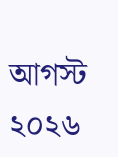আগস্ট ২০২৬